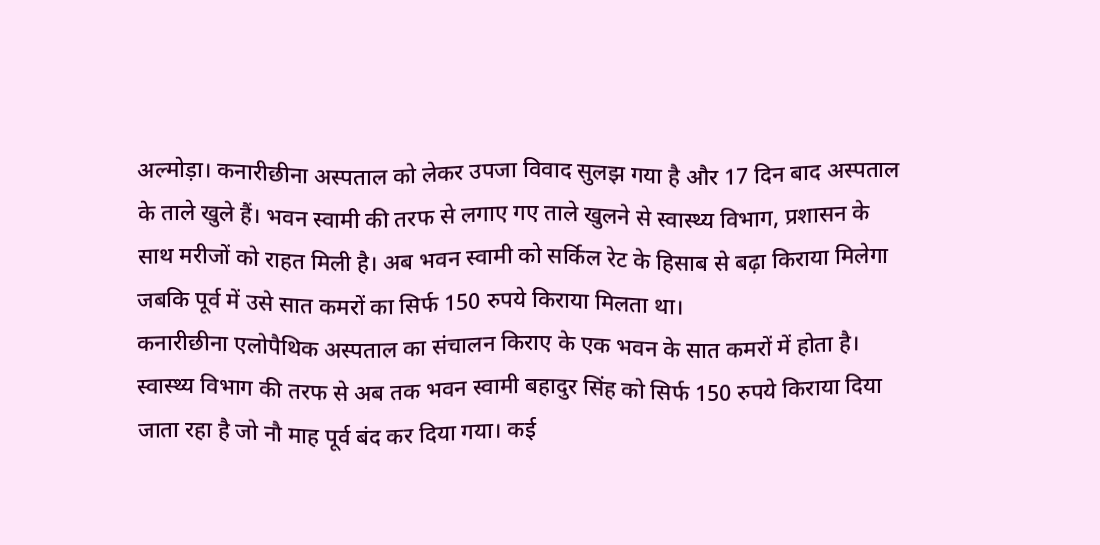अल्मोड़ा। कनारीछीना अस्पताल को लेकर उपजा विवाद सुलझ गया है और 17 दिन बाद अस्पताल के ताले खुले हैं। भवन स्वामी की तरफ से लगाए गए ताले खुलने से स्वास्थ्य विभाग, प्रशासन के साथ मरीजों को राहत मिली है। अब भवन स्वामी को सर्किल रेट के हिसाब से बढ़ा किराया मिलेगा जबकि पूर्व में उसे सात कमरों का सिर्फ 150 रुपये किराया मिलता था।
कनारीछीना एलोपैथिक अस्पताल का संचालन किराए के एक भवन के सात कमरों में होता है। स्वास्थ्य विभाग की तरफ से अब तक भवन स्वामी बहादुर सिंह को सिर्फ 150 रुपये किराया दिया जाता रहा है जो नौ माह पूर्व बंद कर दिया गया। कई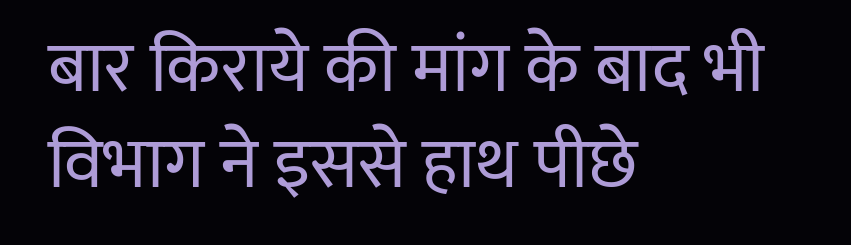बार किराये की मांग के बाद भी विभाग ने इससे हाथ पीछे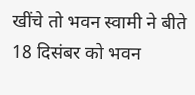खींचे तो भवन स्वामी ने बीते 18 दिसंबर को भवन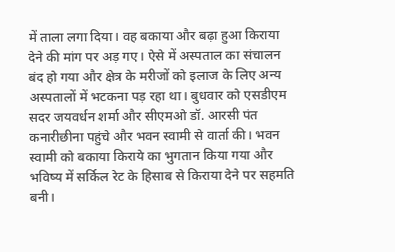में ताला लगा दिया। वह बकाया और बढ़ा हुआ किराया देने की मांग पर अड़ गए। ऐसे में अस्पताल का संचालन बंद हो गया और क्षेत्र के मरीजों को इलाज के लिए अन्य अस्पतालों में भटकना पड़ रहा था। बुधवार को एसडीएम सदर जयवर्धन शर्मा और सीएमओ डॉ. आरसी पंत कनारीछीना पहुंचे और भवन स्वामी से वार्ता की। भवन स्वामी को बकाया किराये का भुगतान किया गया और भविष्य में सर्किल रेट के हिसाब से किराया देने पर सहमति बनी।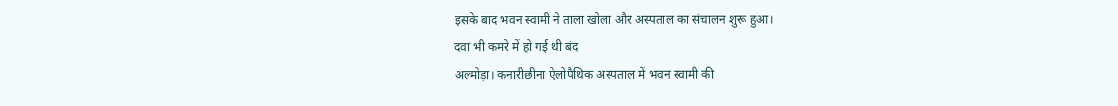इसके बाद भवन स्वामी ने ताला खोला और अस्पताल का संचालन शुरू हुआ।
दवा भी कमरे में हो गई थी बंद
अल्मोड़ा। कनारीछीना ऐलोपैथिक अस्पताल में भवन स्वामी की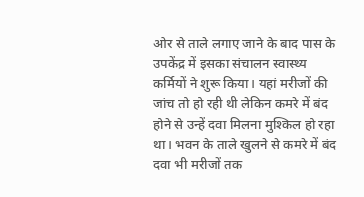ओर से ताले लगाए जाने के बाद पास के उपकेंद्र में इसका संचालन स्वास्थ्य कर्मियों ने शुरू किया। यहां मरीजों की जांच तो हो रही थी लेकिन कमरे में बंद होने से उन्हें दवा मिलना मुश्किल हो रहा था। भवन के ताले खुलने से कमरे में बंद दवा भी मरीजों तक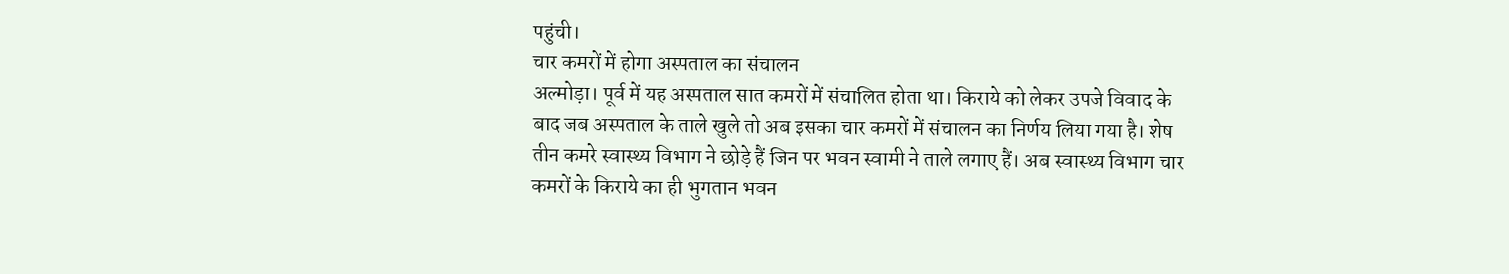पहुंची।
चार कमरों में होगा अस्पताल का संचालन
अल्मोड़ा। पूर्व में यह अस्पताल सात कमरों में संचालित होता था। किराये को लेकर उपजे विवाद के बाद जब अस्पताल के ताले खुले तो अब इसका चार कमरों में संचालन का निर्णय लिया गया है। शेष तीन कमरे स्वास्थ्य विभाग ने छोड़े हैं जिन पर भवन स्वामी ने ताले लगाए हैं। अब स्वास्थ्य विभाग चार कमरों के किराये का ही भुगतान भवन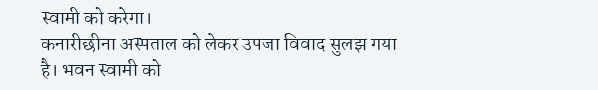स्वामी को करेगा।
कनारीछीना अस्पताल को लेकर उपजा विवाद सुलझ गया है। भवन स्वामी को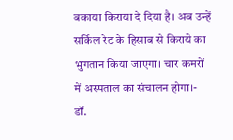बकाया किराया दे दिया है। अब उन्हें सर्किल रेट के हिसाब से किराये का भुगतान किया जाएगा। चार कमरों में अस्पताल का संचालन होगा।- डॉ.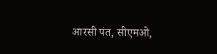आरसी पंत, सीएमओ,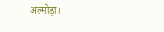अल्मोड़ा।